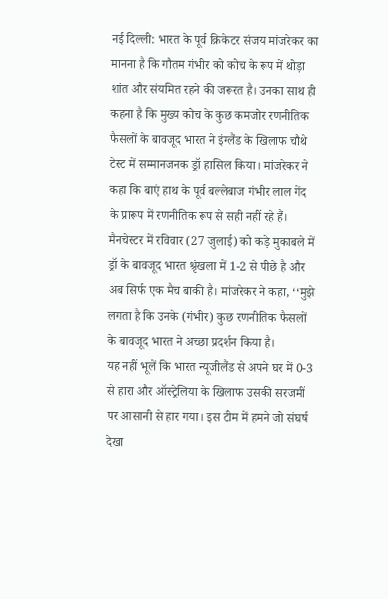नई दिल्ली: भारत के पूर्व क्रिकेटर संजय मांजरेकर का मानना है कि गौतम गंभीर को कोच के रूप में थोड़ा शांत और संयमित रहने की जरूरत है। उनका साथ ही कहना है कि मुख्य कोच के कुछ कमजोर रणनीतिक फैसलों के बावजूद भारत ने इंग्लैंड के खिलाफ चौथे टेस्ट में सम्मानजनक ड्रॉ हासिल किया। मांजरेकर ने कहा कि बाएं हाथ के पूर्व बल्लेबाज गंभीर लाल गेंद के प्रारूप में रणनीतिक रूप से सही नहीं रहे हैं। मैनचेस्टर में रविवार (27 जुलाई) को कड़े मुकाबले में ड्रॉ के बावजूद भारत श्रृंखला में 1-2 से पीछे है और अब सिर्फ एक मैच बाकी है। मांजरेकर ने कहा, ‘‘मुझे लगता है कि उनके (गंभीर) कुछ रणनीतिक फैसलों के बावजूद भारत ने अच्छा प्रदर्शन किया है।
यह नहीं भूलें कि भारत न्यूजीलैंड से अपने घर में 0-3 से हारा और ऑस्ट्रेलिया के खिलाफ उसकी सरजमीं पर आसानी से हार गया। इस टीम में हमने जो संघर्ष देखा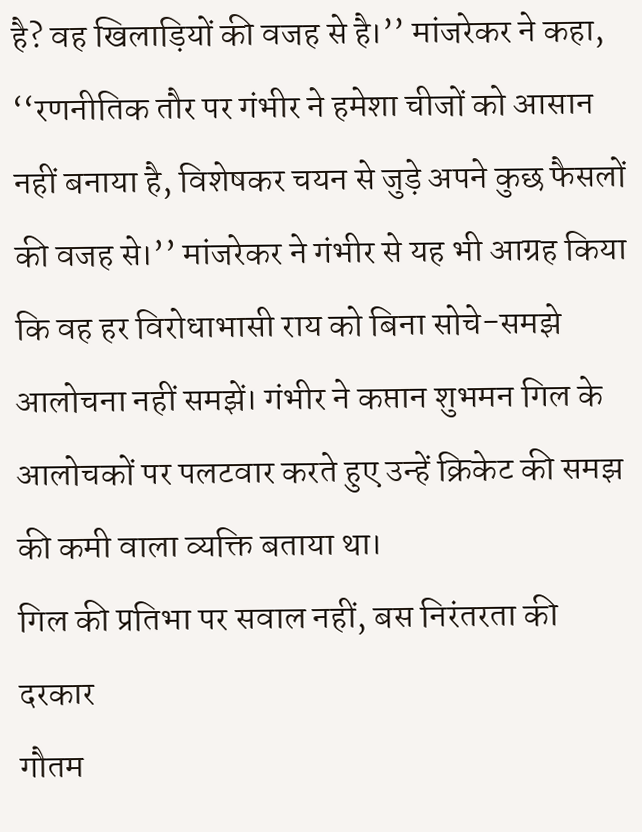है? वह खिलाड़ियों की वजह से है।’’ मांजरेकर ने कहा, ‘‘रणनीतिक तौर पर गंभीर ने हमेशा चीजों को आसान नहीं बनाया है, विशेषकर चयन से जुड़े अपने कुछ फैसलों की वजह से।’’ मांजरेकर ने गंभीर से यह भी आग्रह किया कि वह हर विरोधाभासी राय को बिना सोचे-समझे आलोचना नहीं समझें। गंभीर ने कप्तान शुभमन गिल के आलोचकों पर पलटवार करते हुए उन्हें क्रिकेट की समझ की कमी वाला व्यक्ति बताया था।
गिल की प्रतिभा पर सवाल नहीं, बस निरंतरता की दरकार
गौतम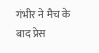गंभीर ने मैच के बाद प्रेस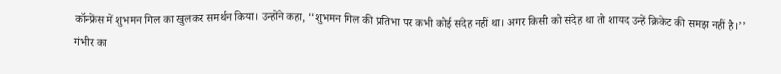कॉन्फ्रेंस में शुभमन गिल का खुलकर समर्थन किया। उन्होंने कहा, ‘‘शुभमन गिल की प्रतिभा पर कभी कोई संदेह नहीं था। अगर किसी को संदेह था तो शायद उन्हें क्रिकेट की समझ नहीं है।’’ गंभीर का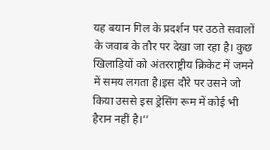यह बयान गिल के प्रदर्शन पर उठते सवालों के जवाब के तौर पर देखा जा रहा है। कुछ खिलाड़ियों को अंतरराष्ट्रीय क्रिकेट में जमने में समय लगता है।इस दौरे पर उसने जो किया उससे इस ड्रेसिंग रूम में कोई भी हैरान नहीं है।’’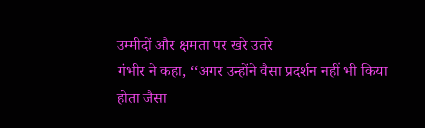उम्मीदों और क्षमता पर खरे उतरे
गंभीर ने कहा, ‘‘अगर उन्होंने वैसा प्रदर्शन नहीं भी किया होता जैसा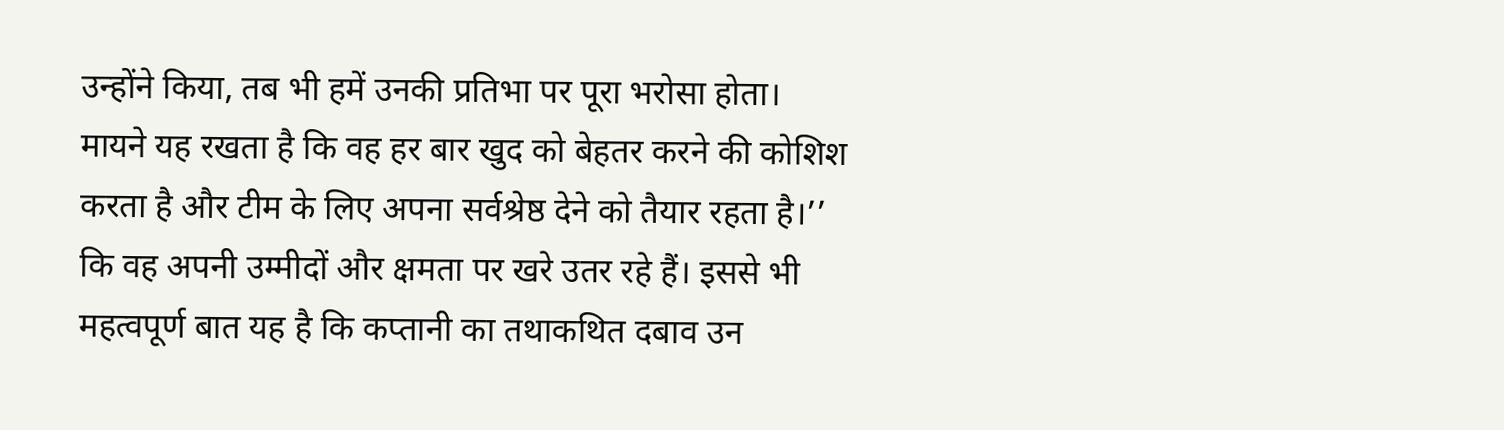उन्होंने किया, तब भी हमें उनकी प्रतिभा पर पूरा भरोसा होता। मायने यह रखता है कि वह हर बार खुद को बेहतर करने की कोशिश करता है और टीम के लिए अपना सर्वश्रेष्ठ देने को तैयार रहता है।’’ कि वह अपनी उम्मीदों और क्षमता पर खरे उतर रहे हैं। इससे भी महत्वपूर्ण बात यह है कि कप्तानी का तथाकथित दबाव उन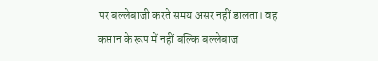पर बल्लेबाजी करते समय असर नहीं डालता। वह कप्तान के रूप में नहीं बल्कि बल्लेबाज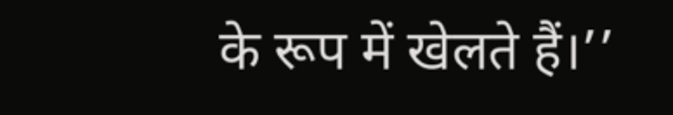के रूप में खेलते हैं।’’